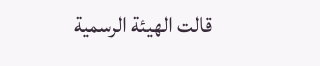قالت الهيئة الرسمية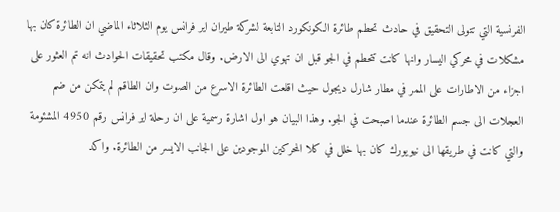الفرنسية التي تتولى التحقيق في حادث تحطم طائرة الكونكورد التابعة لشركة طيران اير فرانس يوم الثلاثاء الماضي ان الطائرة كان بها مشكلات في محركي اليسار وانها كانت تتحطم في الجو قبل ان تهوي الى الارض. وقال مكتب تحقيقات الحوادث انه تم العثور على اجزاء من الاطارات على الممر في مطار شارل ديجول حيث اقلعت الطائرة الاسرع من الصوت وان الطاقم لم يتمكن من ضم العجلات الى جسم الطائرة عندما اصبحت في الجو. وهذا البيان هو اول اشارة رسمية على ان رحلة اير فرانس رقم 4950 المشئومة والتي كانت في طريقها الى نيويورك كان بها خلل في كلا المحركين الموجودين على الجانب الايسر من الطائرة. واكد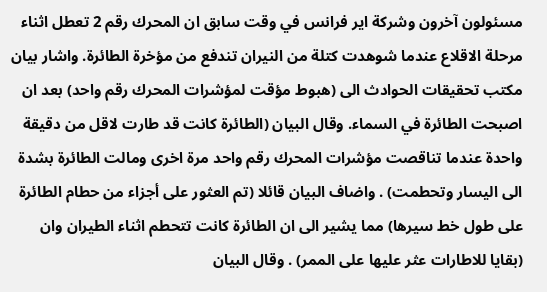مسئولون آخرون وشركة اير فرانس في وقت سابق ان المحرك رقم 2 تعطل اثناء مرحلة الاقلاع عندما شوهدت كتلة من النيران تندفع من مؤخرة الطائرة. واشار بيان مكتب تحقيقات الحوادث الى (هبوط مؤقت لمؤشرات المحرك رقم واحد) بعد ان اصبحت الطائرة في السماء. وقال البيان (الطائرة كانت قد طارت لاقل من دقيقة واحدة عندما تناقصت مؤشرات المحرك رقم واحد مرة اخرى ومالت الطائرة بشدة الى اليسار وتحطمت) . واضاف البيان قائلا (تم العثور على أجزاء من حطام الطائرة على طول خط سيرها) مما يشير الى ان الطائرة كانت تتحطم اثناء الطيران وان (بقايا للاطارات عثر عليها على الممر) . وقال البيان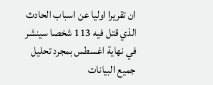ان تقريرا اوليا عن اسباب الحادث الذي قتل فيه 113 شخصا سينشر في نهاية اغسطس بمجرد تحليل جميع البيانات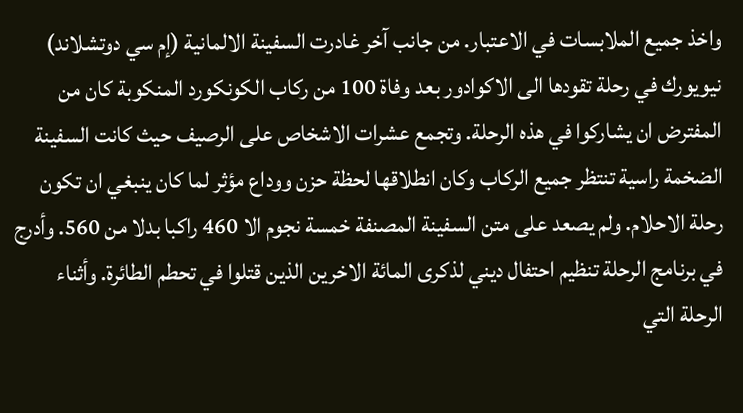واخذ جميع الملابسات في الاعتبار. من جانب آخر غادرت السفينة الالمانية (إم سي دوتشلاند) نيويورك في رحلة تقودها الى الاكوادور بعد وفاة 100 من ركاب الكونكورد المنكوبة كان من المفترض ان يشاركوا في هذه الرحلة. وتجمع عشرات الاشخاص على الرصيف حيث كانت السفينة الضخمة راسية تنتظر جميع الركاب وكان انطلاقها لحظة حزن ووداع مؤثر لما كان ينبغي ان تكون رحلة الاحلام. ولم يصعد على متن السفينة المصنفة خمسة نجوم الا 460 راكبا بدلا من 560. وأدرج في برنامج الرحلة تنظيم احتفال ديني لذكرى المائة الاخرين الذين قتلوا في تحطم الطائرة. وأثناء الرحلة التي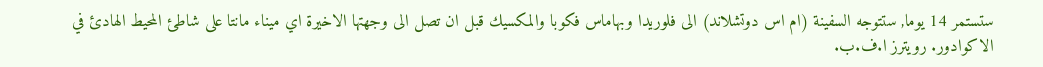ستستمر 14 يوما, ستتوجه السفينة (ام اس دوتشلاند) الى فلوريدا وبهاماس فكوبا والمكسيك قبل ان تصل الى وجهتها الاخيرة اي ميناء مانتا على شاطئ المحيط الهادئ في الاكوادور. رويترز ا.ف.ب.